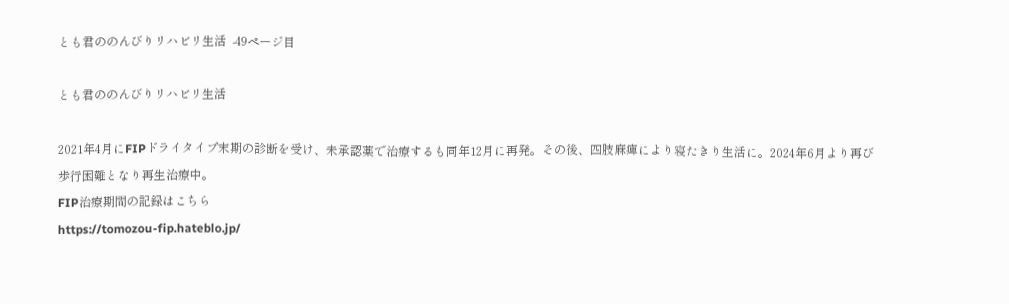とも君ののんびりリハビリ生活  -49ページ目

とも君ののんびりリハビリ生活

2021年4月にFIPドライタイプ末期の診断を受け、未承認薬で治療するも同年12月に再発。その後、四肢麻痺により寝たきり生活に。2024年6月より再び歩行困難となり再生治療中。
FIP治療期間の記録はこちら
https://tomozou-fip.hateblo.jp/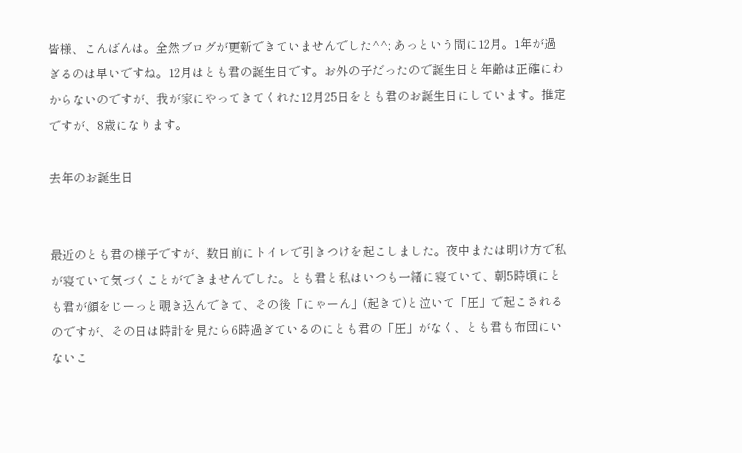皆様、こんばんは。全然ブログが更新できていませんでした^^; あっという間に12月。1年が過ぎるのは早いですね。12月はとも君の誕生日です。お外の子だったので誕生日と年齢は正確にわからないのですが、我が家にやってきてくれた12月25日をとも君のお誕生日にしています。推定ですが、8歳になります。

去年のお誕生日


最近のとも君の様子ですが、数日前にトイレで引きつけを起こしました。夜中または明け方で私が寝ていて気づくことができませんでした。とも君と私はいつも一緒に寝ていて、朝5時頃にとも君が顔をじーっと覗き込んできて、その後「にゃーん」(起きて)と泣いて「圧」で起こされるのですが、その日は時計を見たら6時過ぎているのにとも君の「圧」がなく、とも君も布団にいないこ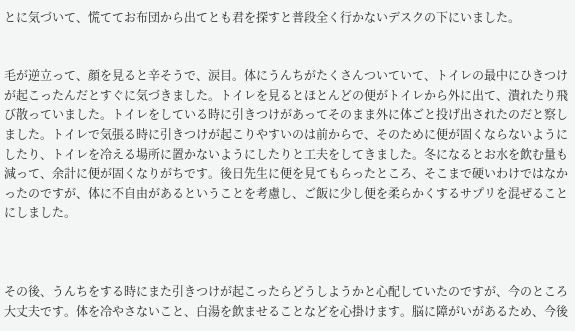とに気づいて、慌ててお布団から出てとも君を探すと普段全く行かないデスクの下にいました。


毛が逆立って、顔を見ると辛そうで、涙目。体にうんちがたくさんついていて、トイレの最中にひきつけが起こったんだとすぐに気づきました。トイレを見るとほとんどの便がトイレから外に出て、潰れたり飛び散っていました。トイレをしている時に引きつけがあってそのまま外に体ごと投げ出されたのだと察しました。トイレで気張る時に引きつけが起こりやすいのは前からで、そのために便が固くならないようにしたり、トイレを冷える場所に置かないようにしたりと工夫をしてきました。冬になるとお水を飲む量も減って、余計に便が固くなりがちです。後日先生に便を見てもらったところ、そこまで硬いわけではなかったのですが、体に不自由があるということを考慮し、ご飯に少し便を柔らかくするサプリを混ぜることにしました。



その後、うんちをする時にまた引きつけが起こったらどうしようかと心配していたのですが、今のところ大丈夫です。体を冷やさないこと、白湯を飲ませることなどを心掛けます。脳に障がいがあるため、今後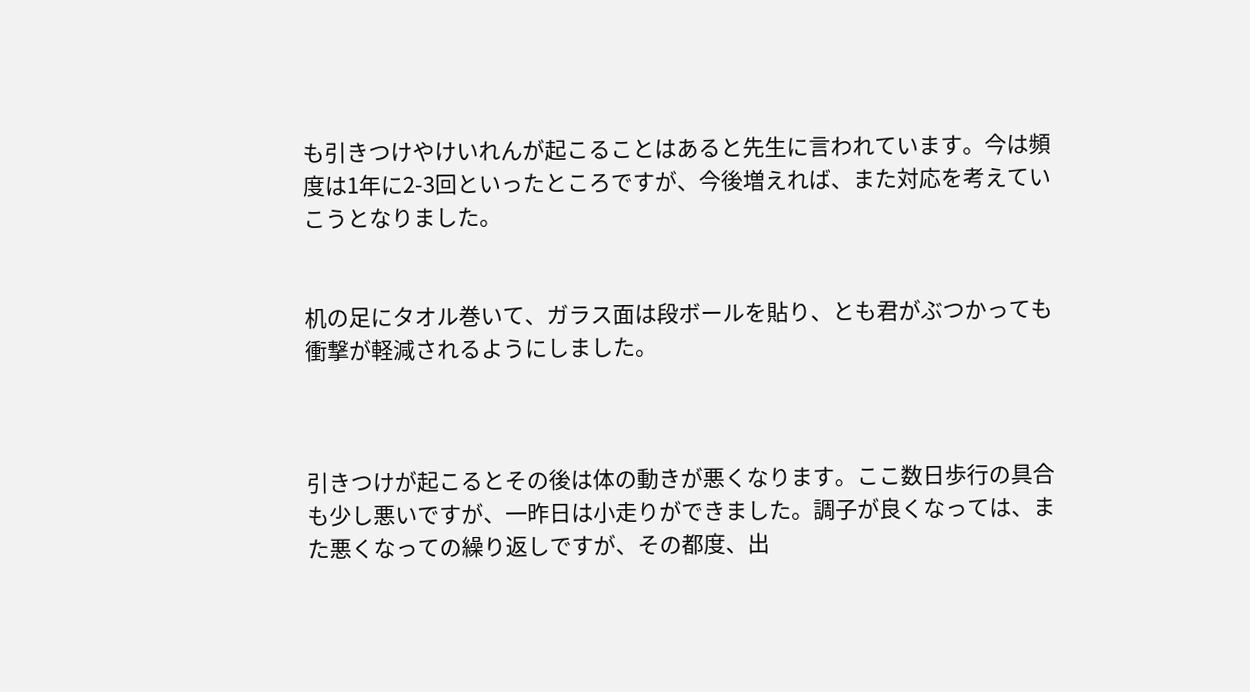も引きつけやけいれんが起こることはあると先生に言われています。今は頻度は1年に2-3回といったところですが、今後増えれば、また対応を考えていこうとなりました。


机の足にタオル巻いて、ガラス面は段ボールを貼り、とも君がぶつかっても衝撃が軽減されるようにしました。



引きつけが起こるとその後は体の動きが悪くなります。ここ数日歩行の具合も少し悪いですが、一昨日は小走りができました。調子が良くなっては、また悪くなっての繰り返しですが、その都度、出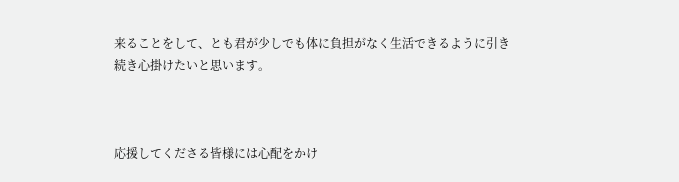来ることをして、とも君が少しでも体に負担がなく生活できるように引き続き心掛けたいと思います。



応援してくださる皆様には心配をかけ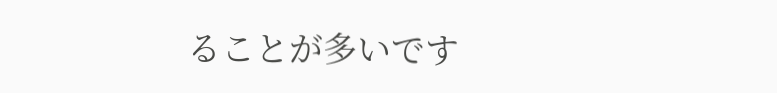ることが多いです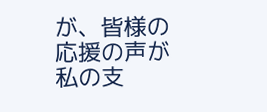が、皆様の応援の声が私の支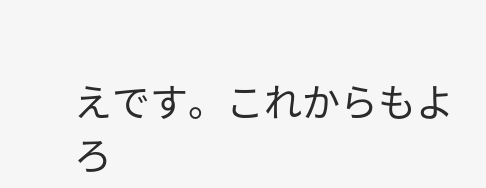えです。これからもよろ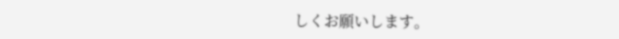しくお願いします。